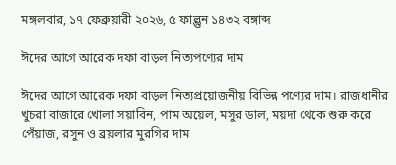মঙ্গলবার, ১৭ ফেব্রুয়ারী ২০২৬, ৫ ফাল্গুন ১৪৩২ বঙ্গাব্দ

ঈদের আগে আরেক দফা বাড়ল নিত্যপণ্যের দাম

ঈদের আগে আরেক দফা বাড়ল নিত্যপ্রয়োজনীয় বিভিন্ন পণ্যের দাম। রাজধানীর খুচরা বাজারে খোলা সয়াবিন, পাম অয়েল, মসুর ডাল, ময়দা থেকে শুরু করে পেঁয়াজ, রসুন ও ব্রয়লার মুরগির দাম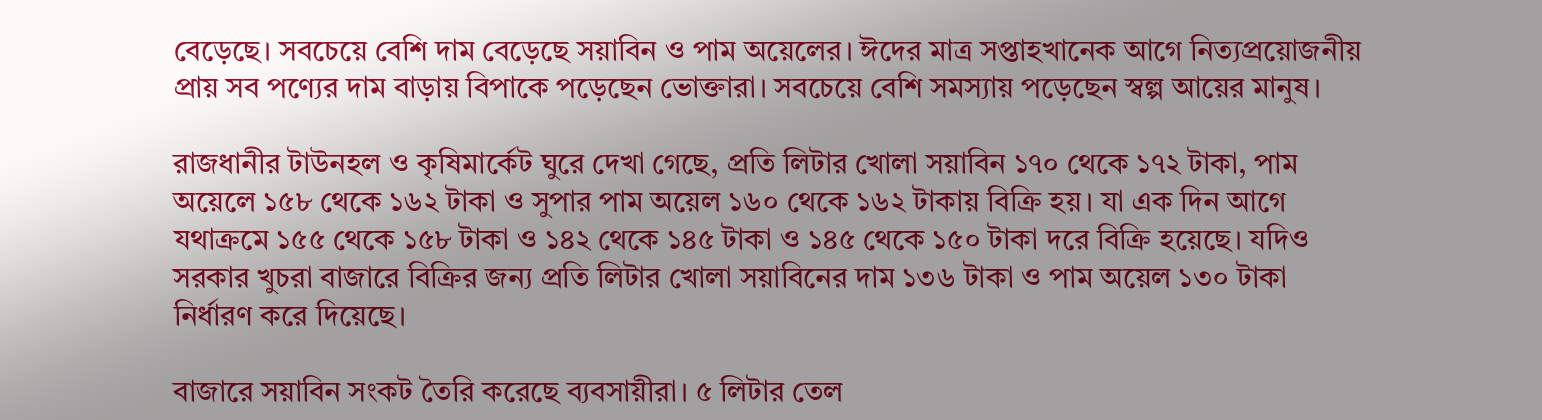বেড়েছে। সবচেয়ে বেশি দাম বেড়েছে সয়াবিন ও পাম অয়েলের। ঈদের মাত্র সপ্তাহখানেক আগে নিত্যপ্রয়োজনীয় প্রায় সব পণ্যের দাম বাড়ায় বিপাকে পড়েছেন ভোক্তারা। সবচেয়ে বেশি সমস্যায় পড়েছেন স্বল্প আয়ের মানুষ।

রাজধানীর টাউনহল ও কৃষিমার্কেট ঘুরে দেখা গেছে, প্রতি লিটার খোলা সয়াবিন ১৭০ থেকে ১৭২ টাকা, পাম অয়েলে ১৫৮ থেকে ১৬২ টাকা ও সুপার পাম অয়েল ১৬০ থেকে ১৬২ টাকায় বিক্রি হয়। যা এক দিন আগে যথাক্রমে ১৫৫ থেকে ১৫৮ টাকা ও ১৪২ থেকে ১৪৫ টাকা ও ১৪৫ থেকে ১৫০ টাকা দরে বিক্রি হয়েছে। যদিও সরকার খুচরা বাজারে বিক্রির জন্য প্রতি লিটার খোলা সয়াবিনের দাম ১৩৬ টাকা ও পাম অয়েল ১৩০ টাকা নির্ধারণ করে দিয়েছে।

বাজারে সয়াবিন সংকট তৈরি করেছে ব্যবসায়ীরা। ৫ লিটার তেল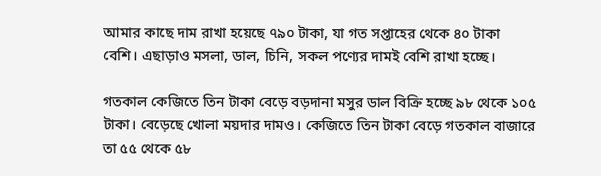আমার কাছে দাম রাখা হয়েছে ৭৯০ টাকা, যা গত সপ্তাহের থেকে ৪০ টাকা বেশি। এছাড়াও মসলা, ডাল, চিনি, সকল পণ্যের দামই বেশি রাখা হচ্ছে।

গতকাল কেজিতে তিন টাকা বেড়ে বড়দানা মসুর ডাল বিক্রি হচ্ছে ৯৮ থেকে ১০৫ টাকা। বেড়েছে খোলা ময়দার দামও। কেজিতে তিন টাকা বেড়ে গতকাল বাজারে তা ৫৫ থেকে ৫৮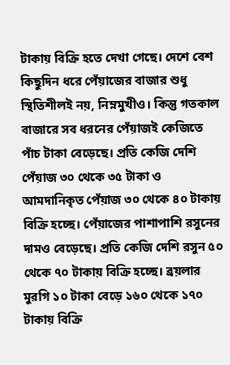টাকায় বিক্রি হতে দেখা গেছে। দেশে বেশ কিছুদিন ধরে পেঁয়াজের বাজার শুধু স্থিতিশীলই নয়, নিম্নমুখীও। কিন্তু গতকাল বাজারে সব ধরনের পেঁয়াজই কেজিতে পাঁচ টাকা বেড়েছে। প্রতি কেজি দেশি পেঁয়াজ ৩০ থেকে ৩৫ টাকা ও আমদানিকৃত পেঁয়াজ ৩০ থেকে ৪০ টাকায় বিক্রি হচ্ছে। পেঁয়াজের পাশাপাশি রসুনের দামও বেড়েছে। প্রতি কেজি দেশি রসুন ৫০ থেকে ৭০ টাকায় বিক্রি হচ্ছে। ব্রয়লার মুরগি ১০ টাকা বেড়ে ১৬০ থেকে ১৭০ টাকায় বিক্রি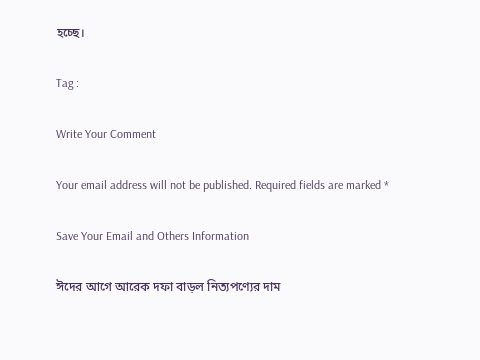হচ্ছে।

Tag :

Write Your Comment

Your email address will not be published. Required fields are marked *

Save Your Email and Others Information

ঈদের আগে আরেক দফা বাড়ল নিত্যপণ্যের দাম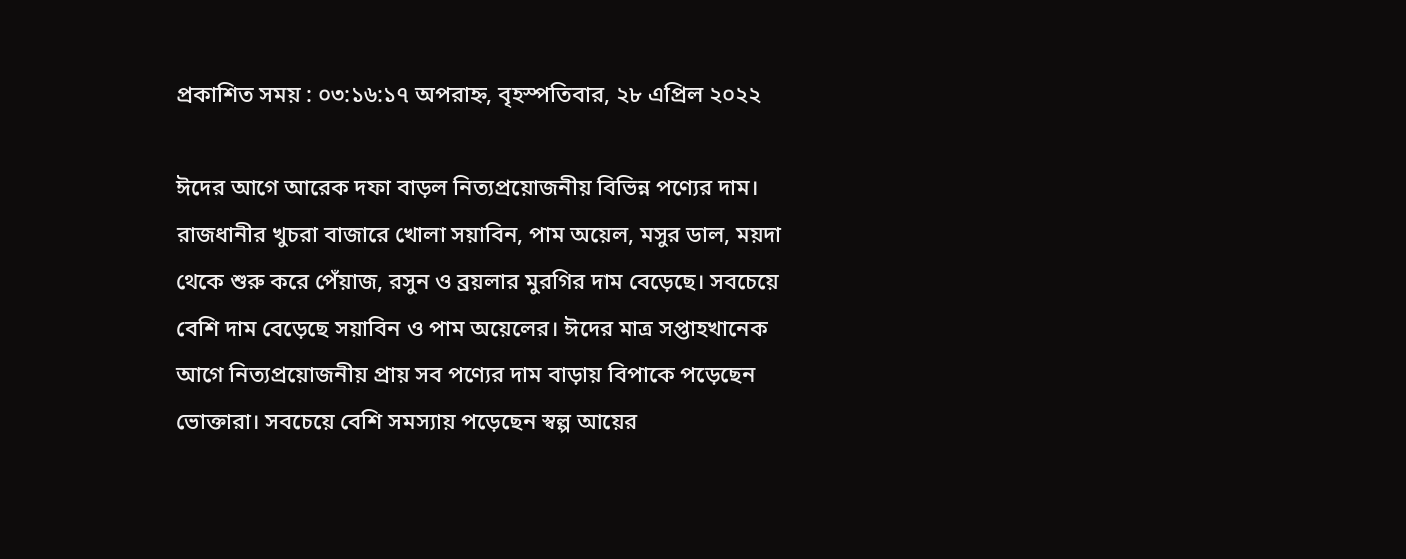প্রকাশিত সময় : ০৩:১৬:১৭ অপরাহ্ন, বৃহস্পতিবার, ২৮ এপ্রিল ২০২২

ঈদের আগে আরেক দফা বাড়ল নিত্যপ্রয়োজনীয় বিভিন্ন পণ্যের দাম। রাজধানীর খুচরা বাজারে খোলা সয়াবিন, পাম অয়েল, মসুর ডাল, ময়দা থেকে শুরু করে পেঁয়াজ, রসুন ও ব্রয়লার মুরগির দাম বেড়েছে। সবচেয়ে বেশি দাম বেড়েছে সয়াবিন ও পাম অয়েলের। ঈদের মাত্র সপ্তাহখানেক আগে নিত্যপ্রয়োজনীয় প্রায় সব পণ্যের দাম বাড়ায় বিপাকে পড়েছেন ভোক্তারা। সবচেয়ে বেশি সমস্যায় পড়েছেন স্বল্প আয়ের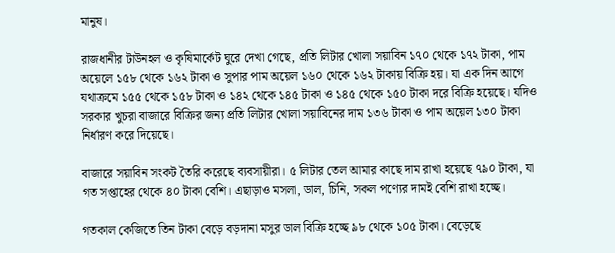মানুষ।

রাজধানীর টাউনহল ও কৃষিমার্কেট ঘুরে দেখা গেছে, প্রতি লিটার খোলা সয়াবিন ১৭০ থেকে ১৭২ টাকা, পাম অয়েলে ১৫৮ থেকে ১৬২ টাকা ও সুপার পাম অয়েল ১৬০ থেকে ১৬২ টাকায় বিক্রি হয়। যা এক দিন আগে যথাক্রমে ১৫৫ থেকে ১৫৮ টাকা ও ১৪২ থেকে ১৪৫ টাকা ও ১৪৫ থেকে ১৫০ টাকা দরে বিক্রি হয়েছে। যদিও সরকার খুচরা বাজারে বিক্রির জন্য প্রতি লিটার খোলা সয়াবিনের দাম ১৩৬ টাকা ও পাম অয়েল ১৩০ টাকা নির্ধারণ করে দিয়েছে।

বাজারে সয়াবিন সংকট তৈরি করেছে ব্যবসায়ীরা। ৫ লিটার তেল আমার কাছে দাম রাখা হয়েছে ৭৯০ টাকা, যা গত সপ্তাহের থেকে ৪০ টাকা বেশি। এছাড়াও মসলা, ডাল, চিনি, সকল পণ্যের দামই বেশি রাখা হচ্ছে।

গতকাল কেজিতে তিন টাকা বেড়ে বড়দানা মসুর ডাল বিক্রি হচ্ছে ৯৮ থেকে ১০৫ টাকা। বেড়েছে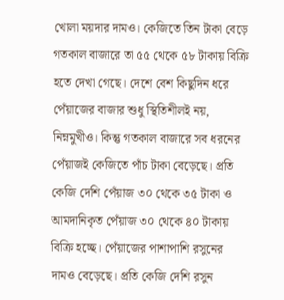খোলা ময়দার দামও। কেজিতে তিন টাকা বেড়ে গতকাল বাজারে তা ৫৫ থেকে ৫৮ টাকায় বিক্রি হতে দেখা গেছে। দেশে বেশ কিছুদিন ধরে পেঁয়াজের বাজার শুধু স্থিতিশীলই নয়, নিম্নমুখীও। কিন্তু গতকাল বাজারে সব ধরনের পেঁয়াজই কেজিতে পাঁচ টাকা বেড়েছে। প্রতি কেজি দেশি পেঁয়াজ ৩০ থেকে ৩৫ টাকা ও আমদানিকৃত পেঁয়াজ ৩০ থেকে ৪০ টাকায় বিক্রি হচ্ছে। পেঁয়াজের পাশাপাশি রসুনের দামও বেড়েছে। প্রতি কেজি দেশি রসুন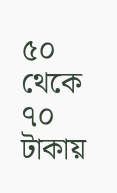৫০ থেকে ৭০ টাকায়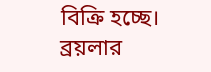বিক্রি হচ্ছে। ব্রয়লার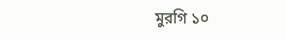মুরগি ১০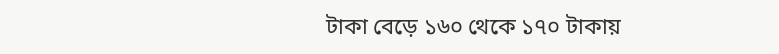টাকা বেড়ে ১৬০ থেকে ১৭০ টাকায়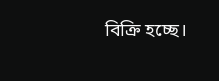বিক্রি হচ্ছে।